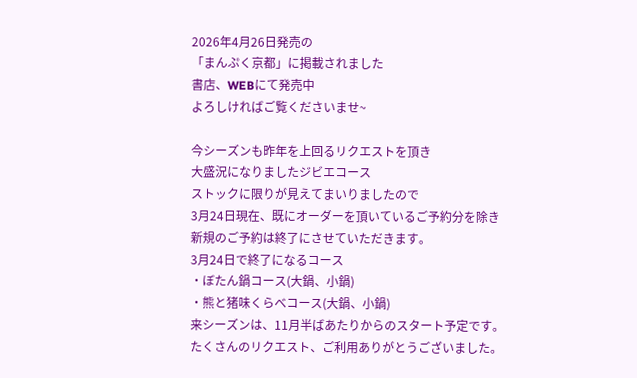2026年4月26日発売の
「まんぷく京都」に掲載されました
書店、WEBにて発売中
よろしければご覧くださいませ~

今シーズンも昨年を上回るリクエストを頂き
大盛況になりましたジビエコース
ストックに限りが見えてまいりましたので
3月24日現在、既にオーダーを頂いているご予約分を除き
新規のご予約は終了にさせていただきます。
3月24日で終了になるコース
・ぼたん鍋コース(大鍋、小鍋)
・熊と猪味くらべコース(大鍋、小鍋)
来シーズンは、11月半ばあたりからのスタート予定です。
たくさんのリクエスト、ご利用ありがとうございました。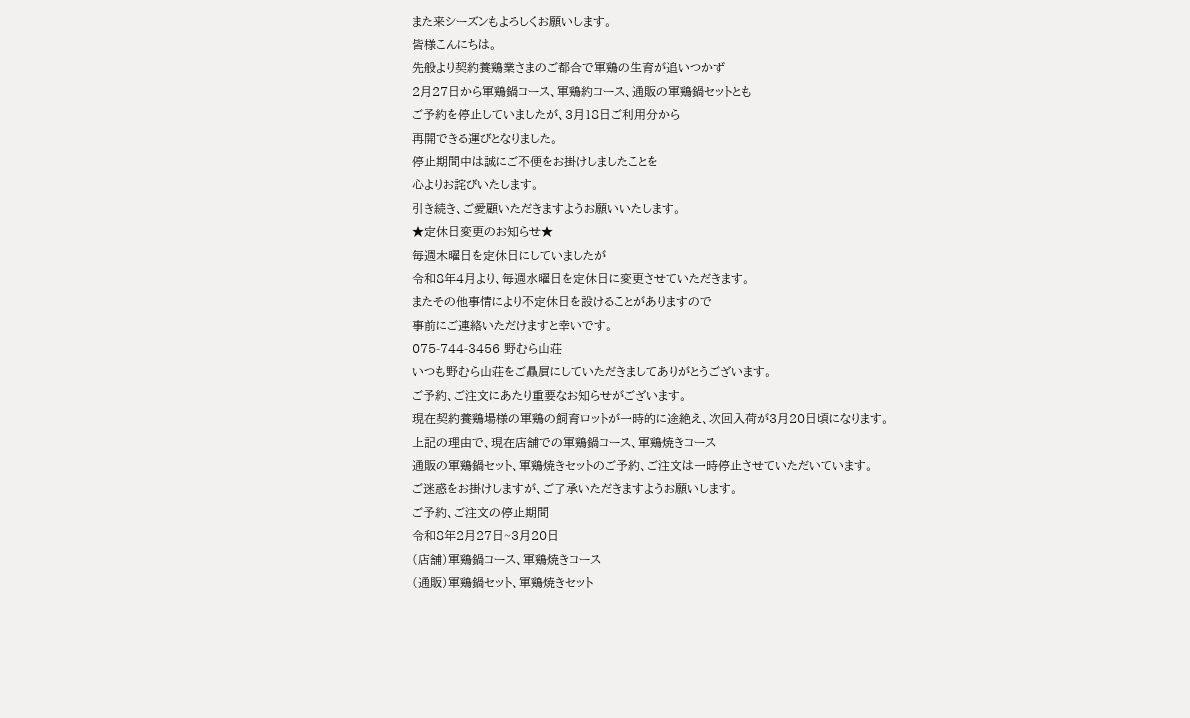また来シーズンもよろしくお願いします。
皆様こんにちは。
先般より契約養鶏業さまのご都合で軍鶏の生育が追いつかず
2月27日から軍鶏鍋コース、軍鶏約コース、通販の軍鶏鍋セットとも
ご予約を停止していましたが、3月18日ご利用分から
再開できる運びとなりました。
停止期間中は誠にご不便をお掛けしましたことを
心よりお詫びいたします。
引き続き、ご愛顧いただきますようお願いいたします。
★定休日変更のお知らせ★
毎週木曜日を定休日にしていましたが
令和8年4月より、毎週水曜日を定休日に変更させていただきます。
またその他事情により不定休日を設けることがありますので
事前にご連絡いただけますと幸いです。
075-744-3456 野むら山荘
いつも野むら山荘をご贔屓にしていただきましてありがとうございます。
ご予約、ご注文にあたり重要なお知らせがございます。
現在契約養鶏場様の軍鶏の飼育ロットが一時的に途絶え、次回入荷が3月20日頃になります。
上記の理由で、現在店舗での軍鶏鍋コース、軍鶏焼きコース
通販の軍鶏鍋セット、軍鶏焼きセットのご予約、ご注文は一時停止させていただいています。
ご迷惑をお掛けしますが、ご了承いただきますようお願いします。
ご予約、ご注文の停止期間
令和8年2月27日~3月20日
(店舗)軍鶏鍋コース、軍鶏焼きコース
(通販)軍鶏鍋セット、軍鶏焼きセット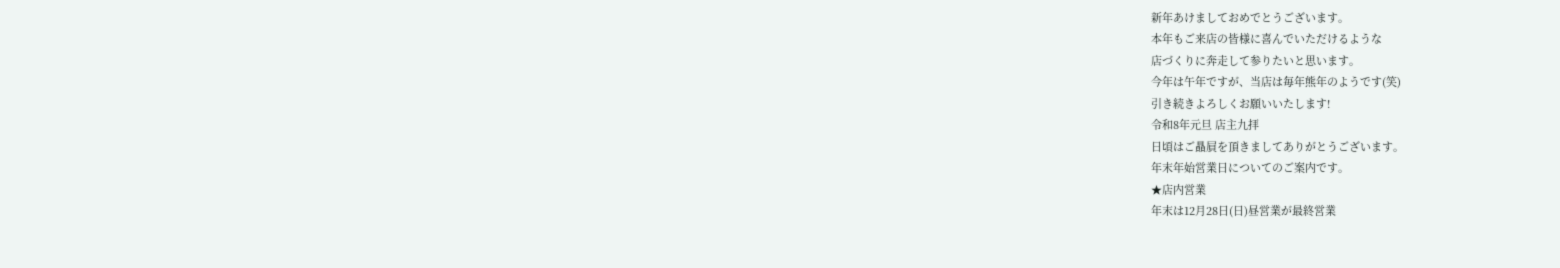新年あけましておめでとうございます。
本年もご来店の皆様に喜んでいただけるような
店づくりに奔走して参りたいと思います。
今年は午年ですが、当店は毎年熊年のようです(笑)
引き続きよろしくお願いいたします!
令和8年元旦 店主九拝
日頃はご贔屓を頂きましてありがとうございます。
年末年始営業日についてのご案内です。
★店内営業
年末は12月28日(日)昼営業が最終営業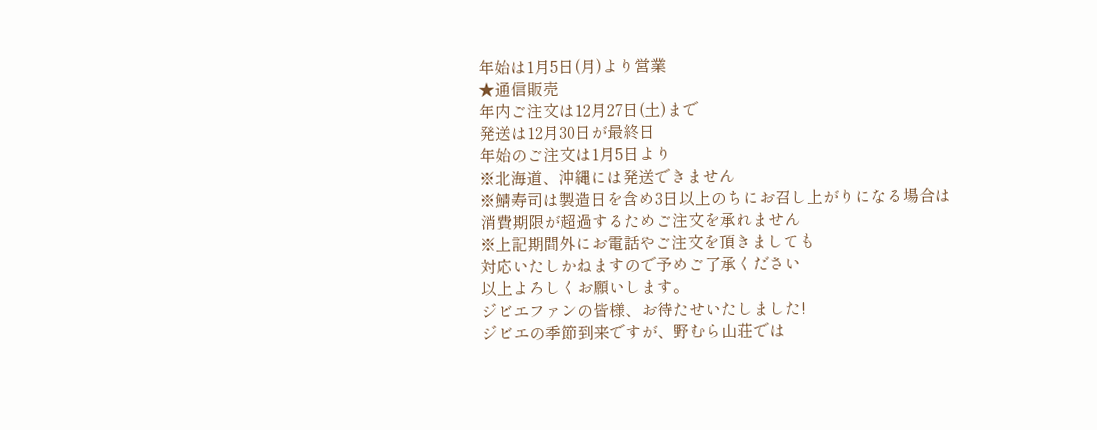年始は1月5日(月)より営業
★通信販売
年内ご注文は12月27日(土)まで
発送は12月30日が最終日
年始のご注文は1月5日より
※北海道、沖縄には発送できません
※鯖寿司は製造日を含め3日以上のちにお召し上がりになる場合は
消費期限が超過するためご注文を承れません
※上記期間外にお電話やご注文を頂きましても
対応いたしかねますので予めご了承ください
以上よろしくお願いします。
ジビエファンの皆様、お待たせいたしました!
ジビエの季節到来ですが、野むら山荘では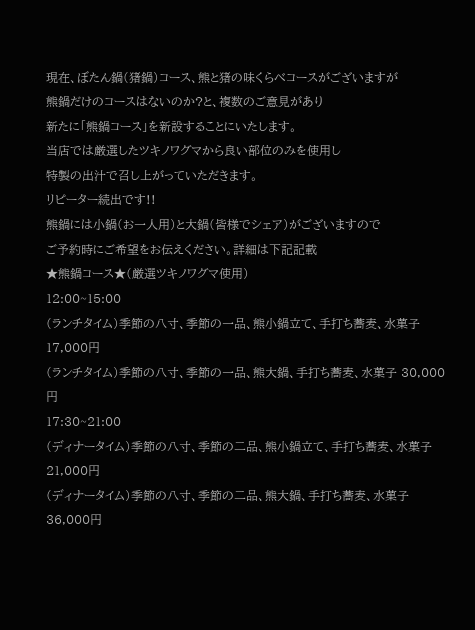現在、ぼたん鍋(猪鍋)コース、熊と猪の味くらべコースがございますが
熊鍋だけのコースはないのか?と、複数のご意見があり
新たに「熊鍋コース」を新設することにいたします。
当店では厳選したツキノワグマから良い部位のみを使用し
特製の出汁で召し上がっていただきます。
リピーター続出です!!
熊鍋には小鍋(お一人用)と大鍋(皆様でシェア)がございますので
ご予約時にご希望をお伝えください。詳細は下記記載
★熊鍋コース★(厳選ツキノワグマ使用)
12:00~15:00
(ランチタイム)季節の八寸、季節の一品、熊小鍋立て、手打ち蕎麦、水菓子 17,000円
(ランチタイム)季節の八寸、季節の一品、熊大鍋、手打ち蕎麦、水菓子 30,000円
17:30~21:00
(ディナータイム)季節の八寸、季節の二品、熊小鍋立て、手打ち蕎麦、水菓子 21,000円
(ディナータイム)季節の八寸、季節の二品、熊大鍋、手打ち蕎麦、水菓子 36,000円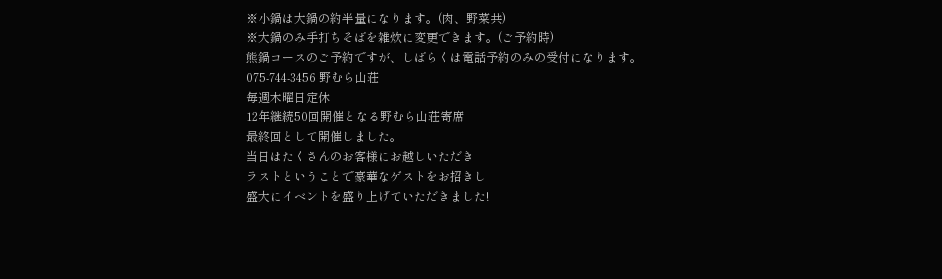※小鍋は大鍋の約半量になります。(肉、野菜共)
※大鍋のみ手打ちそばを雑炊に変更できます。(ご予約時)
熊鍋コースのご予約ですが、しばらくは電話予約のみの受付になります。
075-744-3456 野むら山荘
毎週木曜日定休
12年継続50回開催となる野むら山荘寄席
最終回として開催しました。
当日はたくさんのお客様にお越しいただき
ラストということで豪華なゲストをお招きし
盛大にイベントを盛り上げていただきました!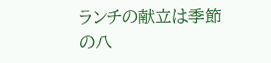ランチの献立は季節の八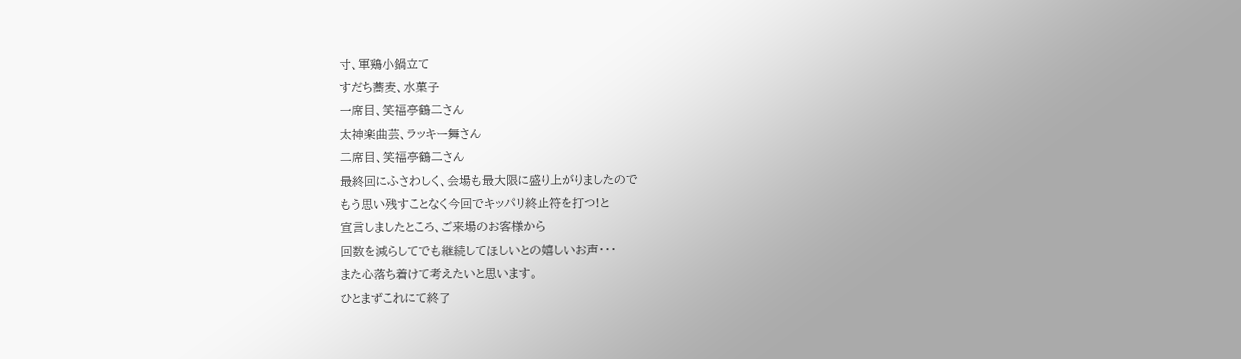寸、軍鶏小鍋立て
すだち蕎麦、水菓子
一席目、笑福亭鶴二さん
太神楽曲芸、ラッキー舞さん
二席目、笑福亭鶴二さん
最終回にふさわしく、会場も最大限に盛り上がりましたので
もう思い残すことなく今回でキッパリ終止符を打つ!と
宣言しましたところ、ご来場のお客様から
回数を減らしてでも継続してほしいとの嬉しいお声・・・
また心落ち着けて考えたいと思います。
ひとまずこれにて終了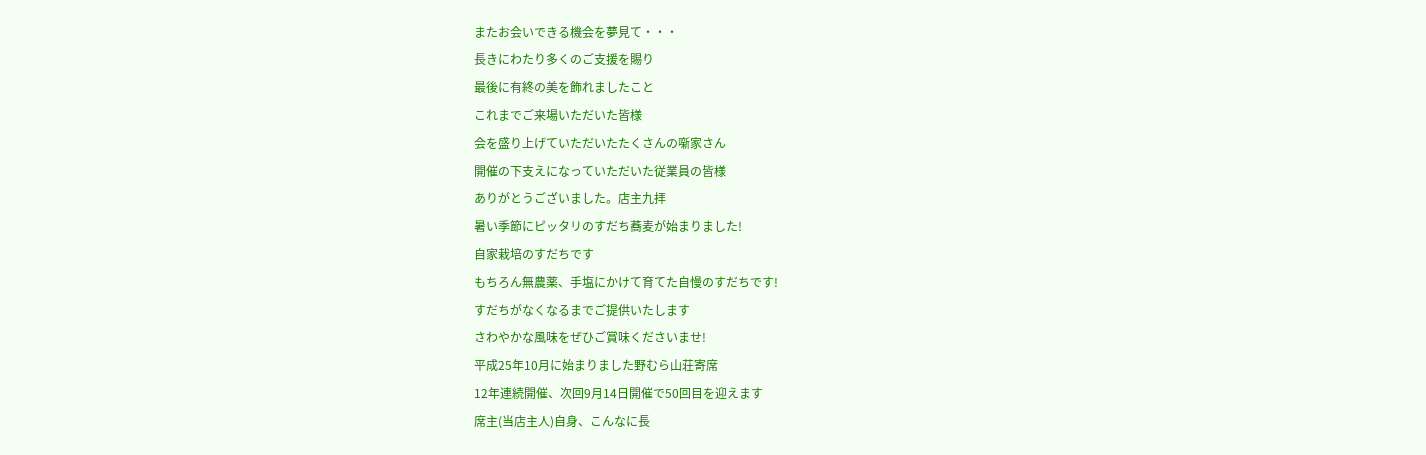またお会いできる機会を夢見て・・・
長きにわたり多くのご支援を賜り
最後に有終の美を飾れましたこと
これまでご来場いただいた皆様
会を盛り上げていただいたたくさんの噺家さん
開催の下支えになっていただいた従業員の皆様
ありがとうございました。店主九拝
暑い季節にピッタリのすだち蕎麦が始まりました!
自家栽培のすだちです
もちろん無農薬、手塩にかけて育てた自慢のすだちです!
すだちがなくなるまでご提供いたします
さわやかな風味をぜひご賞味くださいませ!
平成25年10月に始まりました野むら山荘寄席
12年連続開催、次回9月14日開催で50回目を迎えます
席主(当店主人)自身、こんなに長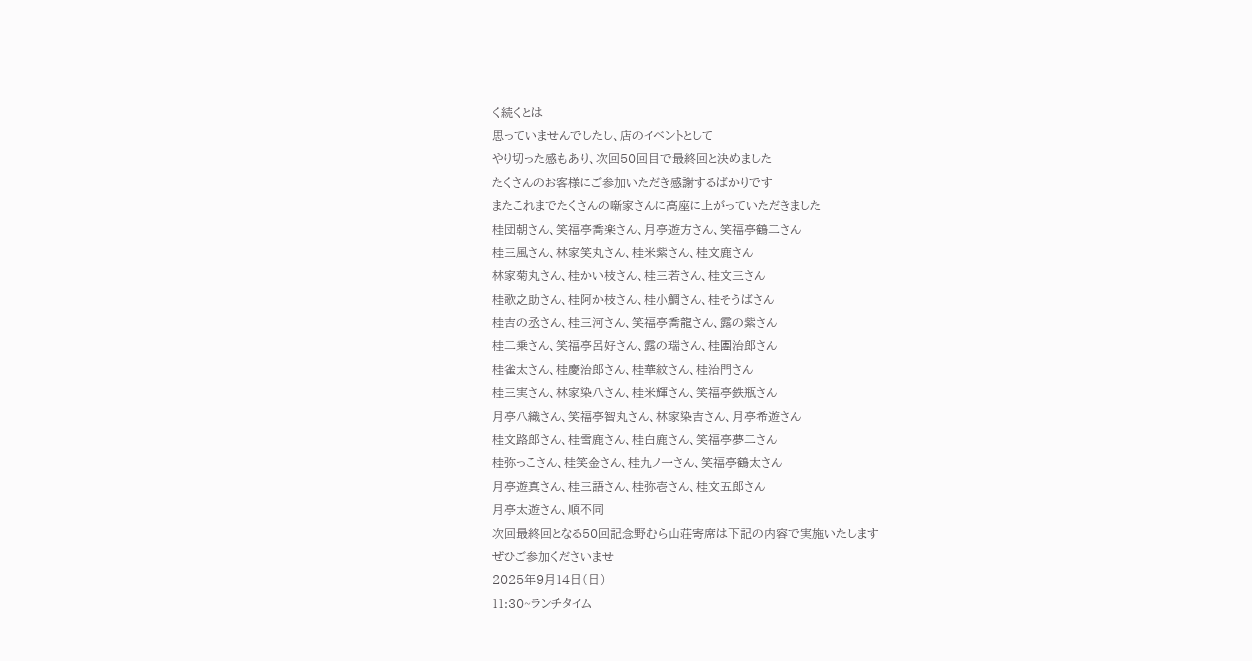く続くとは
思っていませんでしたし、店のイベントとして
やり切った感もあり、次回50回目で最終回と決めました
たくさんのお客様にご参加いただき感謝するばかりです
またこれまでたくさんの噺家さんに高座に上がっていただきました
桂団朝さん、笑福亭喬楽さん、月亭遊方さん、笑福亭鶴二さん
桂三風さん、林家笑丸さん、桂米紫さん、桂文鹿さん
林家菊丸さん、桂かい枝さん、桂三若さん、桂文三さん
桂歌之助さん、桂阿か枝さん、桂小鯛さん、桂そうばさん
桂吉の丞さん、桂三河さん、笑福亭喬龍さん、露の紫さん
桂二乗さん、笑福亭呂好さん、露の瑞さん、桂團治郎さん
桂雀太さん、桂慶治郎さん、桂華紋さん、桂治門さん
桂三実さん、林家染八さん、桂米輝さん、笑福亭鉄瓶さん
月亭八織さん、笑福亭智丸さん、林家染吉さん、月亭希遊さん
桂文路郎さん、桂雪鹿さん、桂白鹿さん、笑福亭夢二さん
桂弥っこさん、桂笑金さん、桂九ノ一さん、笑福亭鶴太さん
月亭遊真さん、桂三語さん、桂弥壱さん、桂文五郎さん
月亭太遊さん、順不同
次回最終回となる50回記念野むら山荘寄席は下記の内容で実施いたします
ぜひご参加くださいませ
2025年9月14日(日)
11:30~ランチタイム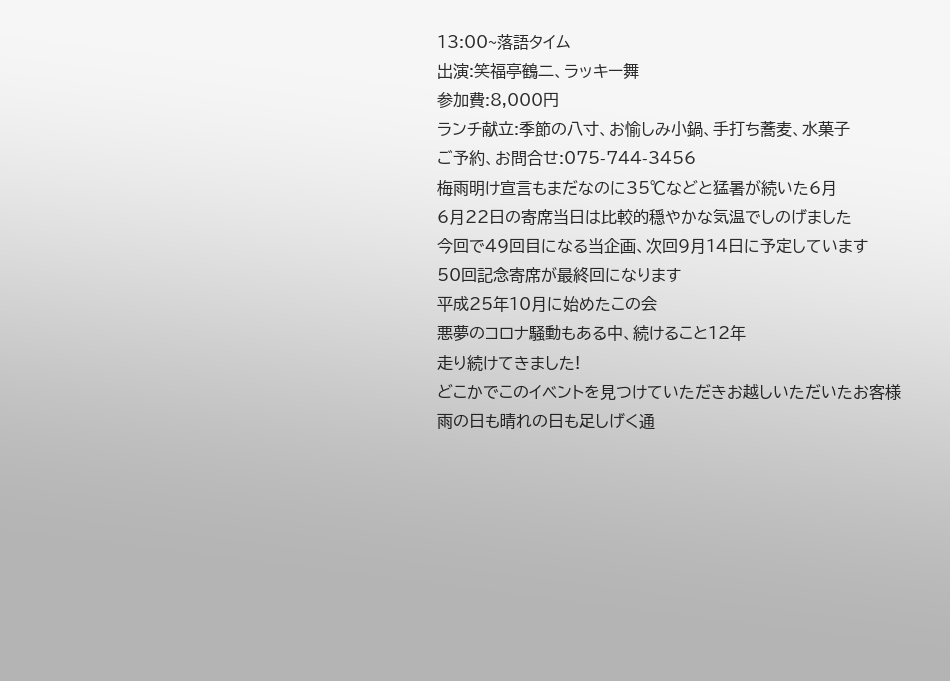13:00~落語タイム
出演:笑福亭鶴二、ラッキー舞
参加費:8,000円
ランチ献立:季節の八寸、お愉しみ小鍋、手打ち蕎麦、水菓子
ご予約、お問合せ:075-744-3456
梅雨明け宣言もまだなのに35℃などと猛暑が続いた6月
6月22日の寄席当日は比較的穏やかな気温でしのげました
今回で49回目になる当企画、次回9月14日に予定しています
50回記念寄席が最終回になります
平成25年10月に始めたこの会
悪夢のコロナ騒動もある中、続けること12年
走り続けてきました!
どこかでこのイベントを見つけていただきお越しいただいたお客様
雨の日も晴れの日も足しげく通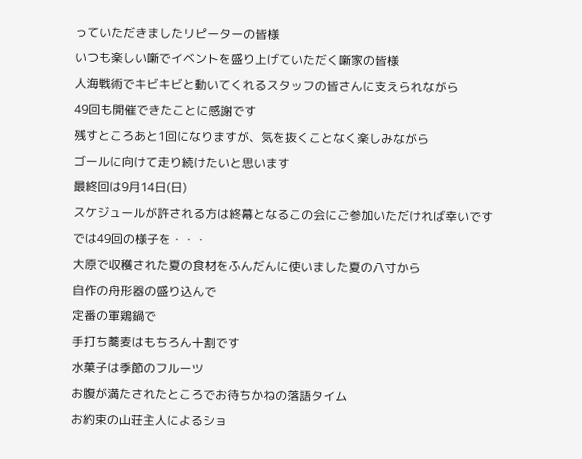っていただきましたリピーターの皆様
いつも楽しい噺でイベントを盛り上げていただく噺家の皆様
人海戦術でキビキビと動いてくれるスタッフの皆さんに支えられながら
49回も開催できたことに感謝です
残すところあと1回になりますが、気を抜くことなく楽しみながら
ゴールに向けて走り続けたいと思います
最終回は9月14日(日)
スケジュールが許される方は終幕となるこの会にご参加いただければ幸いです
では49回の様子を・・・
大原で収穫された夏の食材をふんだんに使いました夏の八寸から
自作の舟形器の盛り込んで
定番の軍鶏鍋で
手打ち蕎麦はもちろん十割です
水菓子は季節のフルーツ
お腹が満たされたところでお待ちかねの落語タイム
お約束の山荘主人によるショ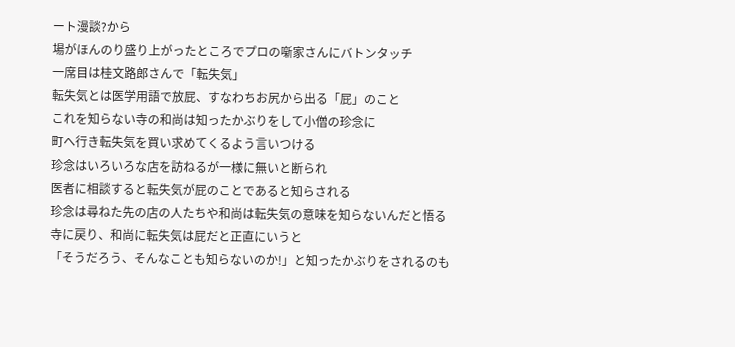ート漫談?から
場がほんのり盛り上がったところでプロの噺家さんにバトンタッチ
一席目は桂文路郎さんで「転失気」
転失気とは医学用語で放屁、すなわちお尻から出る「屁」のこと
これを知らない寺の和尚は知ったかぶりをして小僧の珍念に
町へ行き転失気を買い求めてくるよう言いつける
珍念はいろいろな店を訪ねるが一様に無いと断られ
医者に相談すると転失気が屁のことであると知らされる
珍念は尋ねた先の店の人たちや和尚は転失気の意味を知らないんだと悟る
寺に戻り、和尚に転失気は屁だと正直にいうと
「そうだろう、そんなことも知らないのか!」と知ったかぶりをされるのも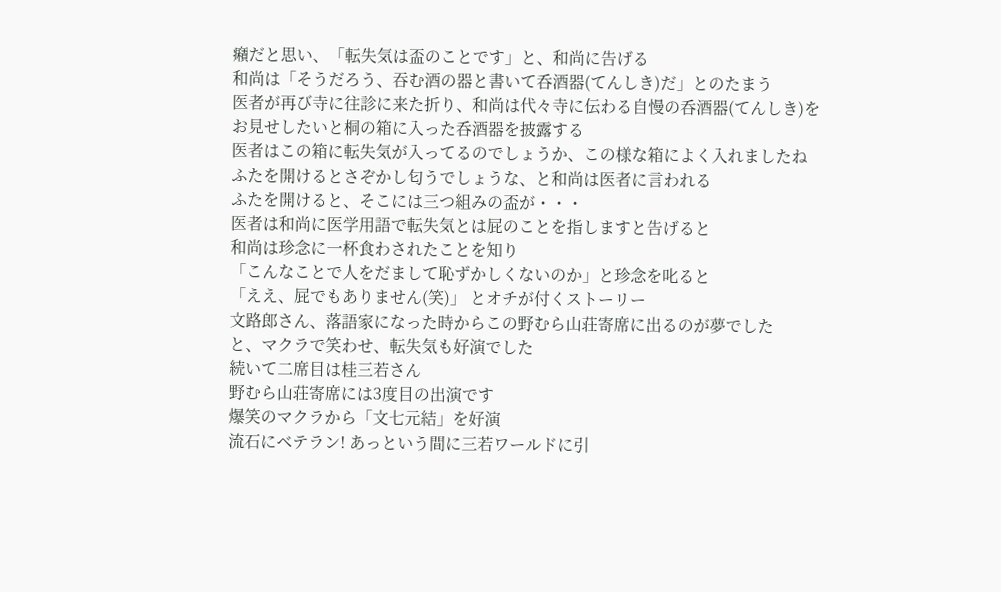癪だと思い、「転失気は盃のことです」と、和尚に告げる
和尚は「そうだろう、吞む酒の器と書いて呑酒器(てんしき)だ」とのたまう
医者が再び寺に往診に来た折り、和尚は代々寺に伝わる自慢の呑酒器(てんしき)を
お見せしたいと桐の箱に入った呑酒器を披露する
医者はこの箱に転失気が入ってるのでしょうか、この様な箱によく入れましたね
ふたを開けるとさぞかし匂うでしょうな、と和尚は医者に言われる
ふたを開けると、そこには三つ組みの盃が・・・
医者は和尚に医学用語で転失気とは屁のことを指しますと告げると
和尚は珍念に一杯食わされたことを知り
「こんなことで人をだまして恥ずかしくないのか」と珍念を叱ると
「ええ、屁でもありません(笑)」 とオチが付くストーリー
文路郎さん、落語家になった時からこの野むら山荘寄席に出るのが夢でした
と、マクラで笑わせ、転失気も好演でした
続いて二席目は桂三若さん
野むら山荘寄席には3度目の出演です
爆笑のマクラから「文七元結」を好演
流石にベテラン! あっという間に三若ワールドに引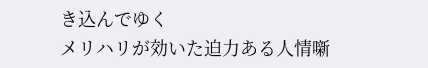き込んでゆく
メリハリが効いた迫力ある人情噺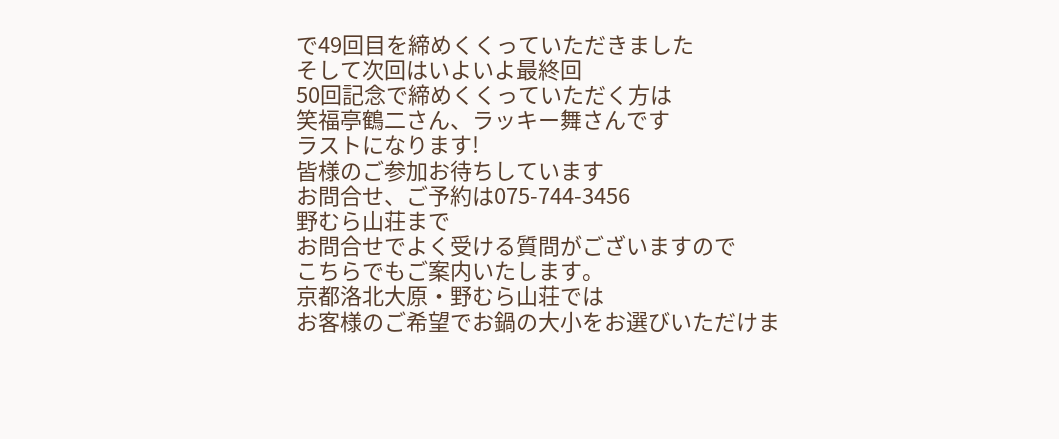で49回目を締めくくっていただきました
そして次回はいよいよ最終回
50回記念で締めくくっていただく方は
笑福亭鶴二さん、ラッキー舞さんです
ラストになります!
皆様のご参加お待ちしています
お問合せ、ご予約は075-744-3456
野むら山荘まで
お問合せでよく受ける質問がございますので
こちらでもご案内いたします。
京都洛北大原・野むら山荘では
お客様のご希望でお鍋の大小をお選びいただけま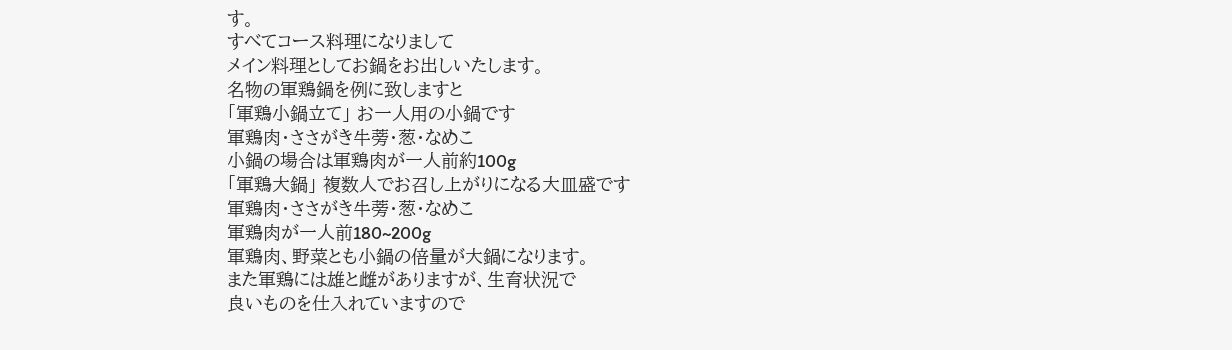す。
すべてコース料理になりまして
メイン料理としてお鍋をお出しいたします。
名物の軍鶏鍋を例に致しますと
「軍鶏小鍋立て」 お一人用の小鍋です
軍鶏肉・ささがき牛蒡・葱・なめこ
小鍋の場合は軍鶏肉が一人前約100g
「軍鶏大鍋」 複数人でお召し上がりになる大皿盛です
軍鶏肉・ささがき牛蒡・葱・なめこ
軍鶏肉が一人前180~200g
軍鶏肉、野菜とも小鍋の倍量が大鍋になります。
また軍鶏には雄と雌がありますが、生育状況で
良いものを仕入れていますので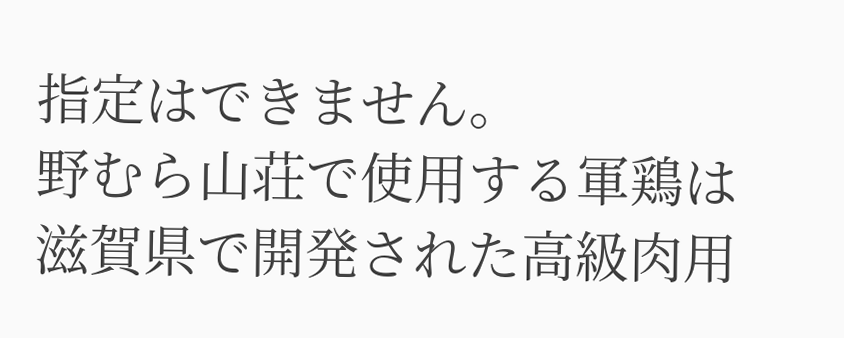指定はできません。
野むら山荘で使用する軍鶏は
滋賀県で開発された高級肉用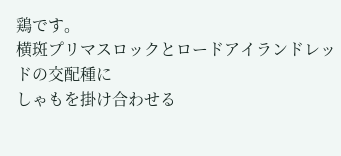鶏です。
横斑プリマスロックとロードアイランドレッドの交配種に
しゃもを掛け合わせる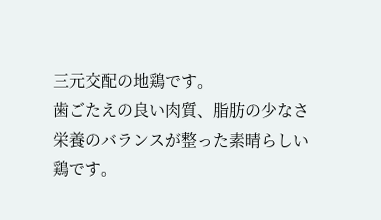三元交配の地鶏です。
歯ごたえの良い肉質、脂肪の少なさ
栄養のバランスが整った素晴らしい鶏です。